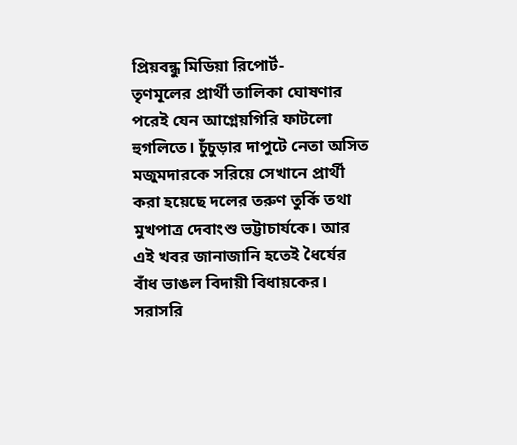প্রিয়বন্ধু মিডিয়া রিপোর্ট-
তৃণমূলের প্রার্থী তালিকা ঘোষণার পরেই যেন আগ্নেয়গিরি ফাটলো হুগলিতে। চুঁচুড়ার দাপুটে নেতা অসিত মজুমদারকে সরিয়ে সেখানে প্রার্থী করা হয়েছে দলের তরুণ তুর্কি তথা মুখপাত্র দেবাংশু ভট্টাচার্যকে। আর এই খবর জানাজানি হতেই ধৈর্যের বাঁধ ভাঙল বিদায়ী বিধায়কের। সরাসরি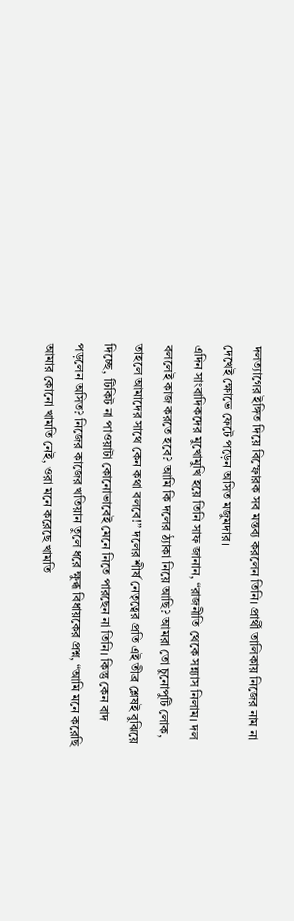দলত্যাগের ইঙ্গিত দিয়ে বিস্ফোরক সব মন্তব্য করলেন তিনি। প্রার্থী তালিকায় নিজের নাম না দেখেই ক্ষোভে ফেটে পড়েন অসিত মজুমদার।
এদিন সাংবাদিকদের মুখোমুখি হয়ে তিনি সাফ জানান, “রাজনীতি থেকে সন্ন্যাস নিলাম। দল বললেই কাজ করতে হবে? আমি কি দলের ঠ্যাকা নিয়ে আছি? আমরা তো চুনোপুটি লোক, তাহলে আমাদের সাথে কেন কথা বলবে!” দলের শীর্ষ নেতৃত্বের প্রতি এই তীব্র শ্লেষই বুঝিয়ে দিচ্ছে, টিকিট না পাওয়াটা কোনোভাবেই মেনে নিতে পারছেন না তিনি। কিন্তু কেন বাদ পড়লেন অসিত? নিজের কাজের খতিয়ান তুলে ধরে ক্ষুব্ধ বিধায়কের প্রশ্ন, “আমি মনে করেছি আমার কোনো খামতি নেই, ওরা মনে করেছে খামতি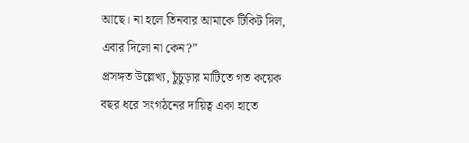আছে। না হলে তিনবার আমাকে টিকিট দিল, এবার দিলো না কেন?”
প্রসঙ্গত উল্লেখ্য, চুঁচুড়ার মাটিতে গত কয়েক বছর ধরে সংগঠনের দায়িত্ব একা হাতে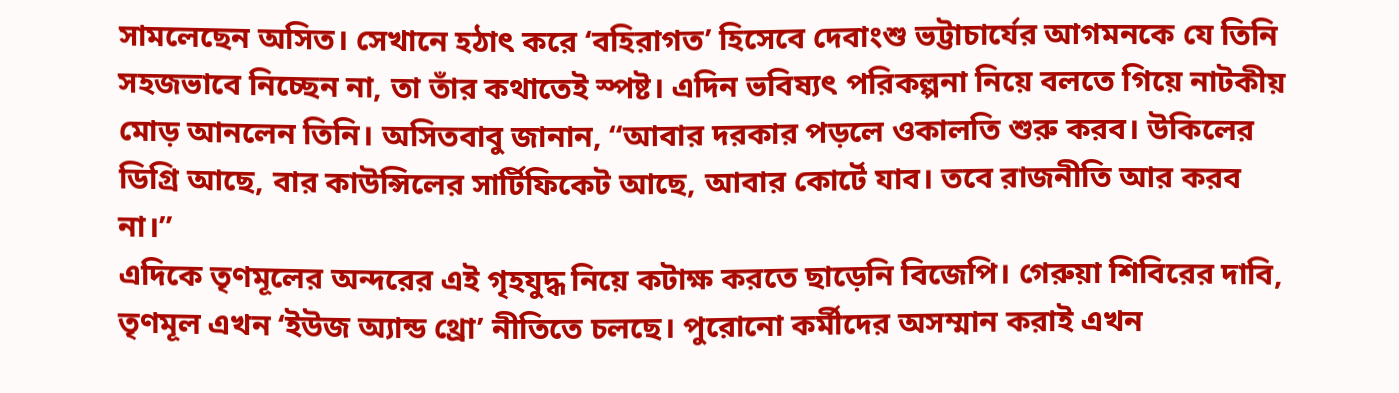সামলেছেন অসিত। সেখানে হঠাৎ করে ‘বহিরাগত’ হিসেবে দেবাংশু ভট্টাচার্যের আগমনকে যে তিনি সহজভাবে নিচ্ছেন না, তা তাঁর কথাতেই স্পষ্ট। এদিন ভবিষ্যৎ পরিকল্পনা নিয়ে বলতে গিয়ে নাটকীয় মোড় আনলেন তিনি। অসিতবাবু জানান, “আবার দরকার পড়লে ওকালতি শুরু করব। উকিলের ডিগ্রি আছে, বার কাউন্সিলের সার্টিফিকেট আছে, আবার কোর্টে যাব। তবে রাজনীতি আর করব না।”
এদিকে তৃণমূলের অন্দরের এই গৃহযুদ্ধ নিয়ে কটাক্ষ করতে ছাড়েনি বিজেপি। গেরুয়া শিবিরের দাবি, তৃণমূল এখন ‘ইউজ অ্যান্ড থ্রো’ নীতিতে চলছে। পুরোনো কর্মীদের অসম্মান করাই এখন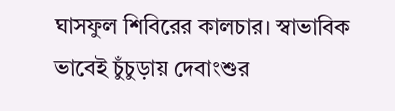ঘাসফুল শিবিরের কালচার। স্বাভাবিক ভাবেই চুঁচুড়ায় দেবাংশুর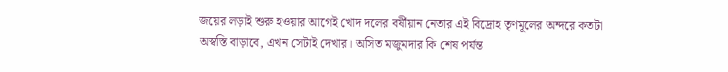জয়ের লড়াই শুরু হওয়ার আগেই খোদ দলের বর্ষীয়ান নেতার এই বিদ্রোহ তৃণমূলের অন্দরে কতটা অস্বস্তি বাড়াবে, এখন সেটাই দেখার। অসিত মজুমদার কি শেষ পর্যন্ত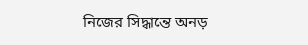নিজের সিদ্ধান্তে অনড়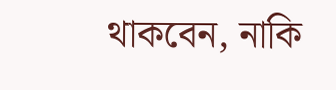থাকবেন, নাকি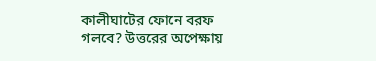কালীঘাটের ফোনে বরফ গলবে? উত্তরের অপেক্ষায়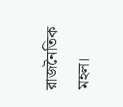রাজনৈতিক মহল।